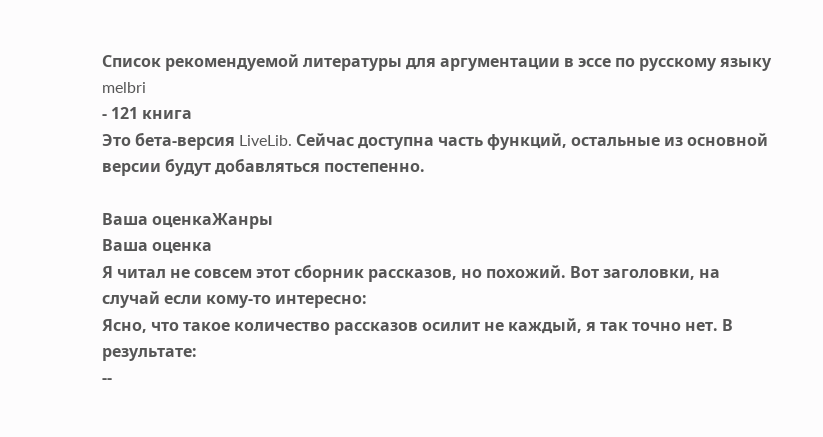Список рекомендуемой литературы для аргументации в эссе по русскому языку
melbri
- 121 книга
Это бета-версия LiveLib. Сейчас доступна часть функций, остальные из основной версии будут добавляться постепенно.

Ваша оценкаЖанры
Ваша оценка
Я читал не совсем этот сборник рассказов, но похожий. Вот заголовки, на случай если кому-то интересно:
Ясно, что такое количество рассказов осилит не каждый, я так точно нет. В результате:
--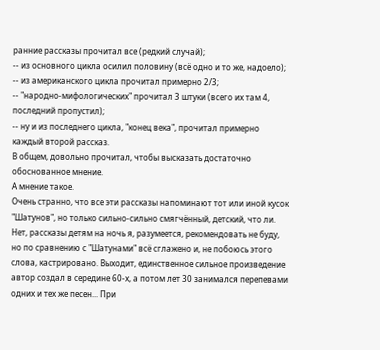ранние рассказы прочитал все (редкий случай);
-- из основного цикла осилил половину (всё одно и то же, надоело);
-- из американского цикла прочитал примерно 2/3;
-- "народно-мифологических" прочитал 3 штуки (всего их там 4, последний пропустил);
-- ну и из последнего цикла, "конец века", прочитал примерно каждый второй рассказ.
В общем, довольно прочитал, чтобы высказать достаточно обоснованное мнение.
А мнение такое.
Очень странно, что все эти рассказы напоминают тот или иной кусок "Шатунов", но только сильно-сильно смягчённый, детский, что ли. Нет, рассказы детям на ночь я, разумеется, рекомендовать не буду, но по сравнению с "Шатунами" всё сглажено и, не побоюсь этого слова, кастрировано. Выходит, единственное сильное произведение автор создал в середине 60-х, а потом лет 30 занимался перепевами одних и тех же песен... При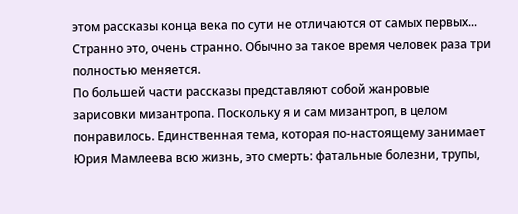этом рассказы конца века по сути не отличаются от самых первых... Странно это, очень странно. Обычно за такое время человек раза три полностью меняется.
По большей части рассказы представляют собой жанровые зарисовки мизантропа. Поскольку я и сам мизантроп, в целом понравилось. Единственная тема, которая по-настоящему занимает Юрия Мамлеева всю жизнь, это смерть: фатальные болезни, трупы,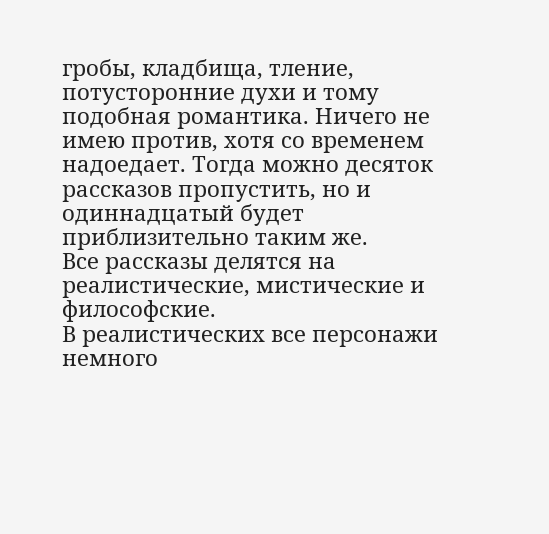гробы, кладбища, тление, потусторонние духи и тому подобная романтика. Ничего не имею против, хотя со временем надоедает. Тогда можно десяток рассказов пропустить, но и одиннадцатый будет приблизительно таким же.
Все рассказы делятся на реалистические, мистические и философские.
В реалистических все персонажи немного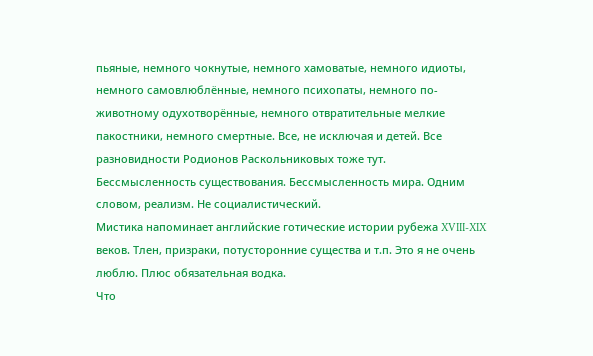пьяные, немного чокнутые, немного хамоватые, немного идиоты, немного самовлюблённые, немного психопаты, немного по-животному одухотворённые, немного отвратительные мелкие пакостники, немного смертные. Все, не исключая и детей. Все разновидности Родионов Раскольниковых тоже тут.
Бессмысленность существования. Бессмысленность мира. Одним словом, реализм. Не социалистический.
Мистика напоминает английские готические истории рубежа XVIII-XIX веков. Тлен, призраки, потусторонние существа и т.п. Это я не очень люблю. Плюс обязательная водка.
Что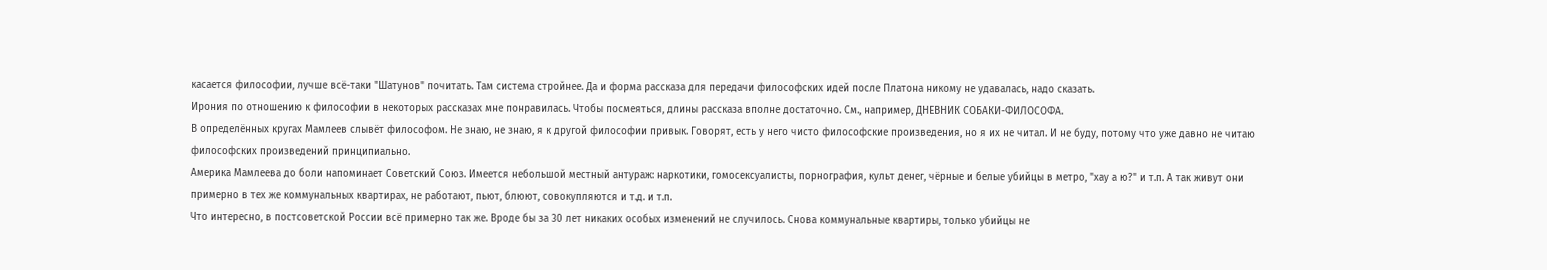касается философии, лучше всё-таки "Шатунов" почитать. Там система стройнее. Да и форма рассказа для передачи философских идей после Платона никому не удавалась, надо сказать.
Ирония по отношению к философии в некоторых рассказах мне понравилась. Чтобы посмеяться, длины рассказа вполне достаточно. См., например, ДНЕВНИК СОБАКИ-ФИЛОСОФА.
В определённых кругах Мамлеев слывёт философом. Не знаю, не знаю, я к другой философии привык. Говорят, есть у него чисто философские произведения, но я их не читал. И не буду, потому что уже давно не читаю философских произведений принципиально.
Америка Мамлеева до боли напоминает Советский Союз. Имеется небольшой местный антураж: наркотики, гомосексуалисты, порнография, культ денег, чёрные и белые убийцы в метро, "хау а ю?" и т.п. А так живут они примерно в тех же коммунальных квартирах, не работают, пьют, блюют, совокупляются и т.д. и т.п.
Что интересно, в постсоветской России всё примерно так же. Вроде бы за 30 лет никаких особых изменений не случилось. Снова коммунальные квартиры, только убийцы не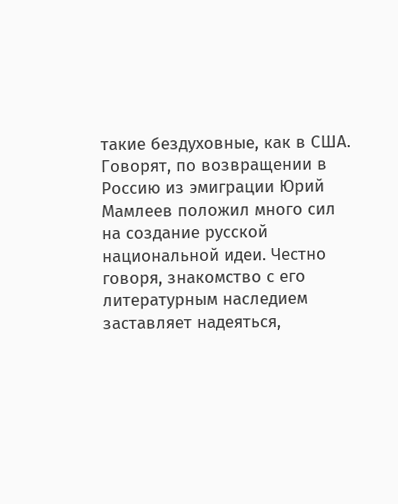такие бездуховные, как в США.
Говорят, по возвращении в Россию из эмиграции Юрий Мамлеев положил много сил на создание русской национальной идеи. Честно говоря, знакомство с его литературным наследием заставляет надеяться,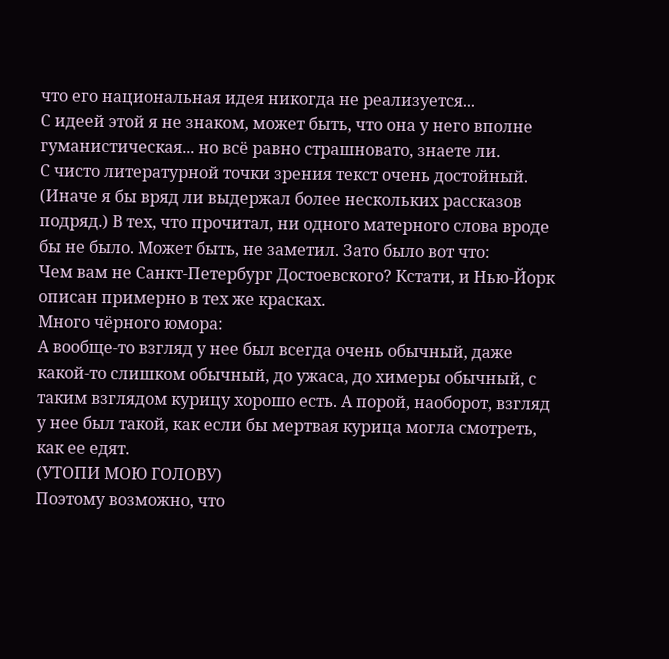что его национальная идея никогда не реализуется...
С идеей этой я не знаком, может быть, что она у него вполне гуманистическая... но всё равно страшновато, знаете ли.
С чисто литературной точки зрения текст очень достойный. (Иначе я бы вряд ли выдержал более нескольких рассказов подряд.) В тех, что прочитал, ни одного матерного слова вроде бы не было. Может быть, не заметил. Зато было вот что:
Чем вам не Санкт-Петербург Достоевского? Кстати, и Нью-Йорк описан примерно в тех же красках.
Много чёрного юмора:
А вообще-то взгляд у нее был всегда очень обычный, даже какой-то слишком обычный, до ужаса, до химеры обычный, с таким взглядом курицу хорошо есть. А порой, наоборот, взгляд у нее был такой, как если бы мертвая курица могла смотреть, как ее едят.
(УТОПИ МОЮ ГОЛОВУ)
Поэтому возможно, что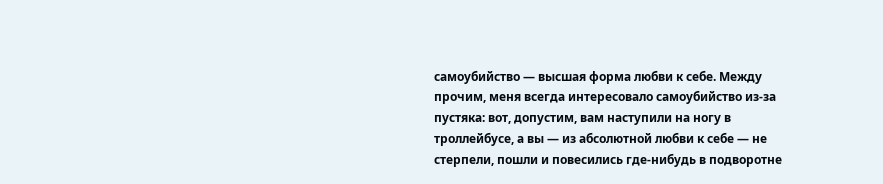самоубийство — высшая форма любви к себе. Между прочим, меня всегда интересовало самоубийство из-за пустяка: вот, допустим, вам наступили на ногу в троллейбусе, а вы — из абсолютной любви к себе — не стерпели, пошли и повесились где-нибудь в подворотне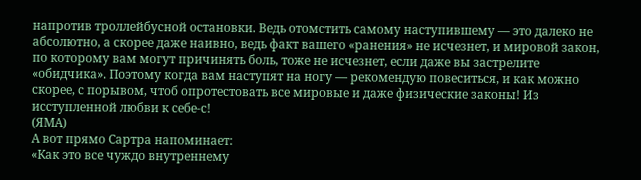напротив троллейбусной остановки. Ведь отомстить самому наступившему — это далеко не абсолютно, а скорее даже наивно, ведь факт вашего «ранения» не исчезнет, и мировой закон, по которому вам могут причинять боль, тоже не исчезнет, если даже вы застрелите «обидчика». Поэтому когда вам наступят на ногу — рекомендую повеситься, и как можно скорее, с порывом, чтоб опротестовать все мировые и даже физические законы! Из исступленной любви к себе-с!
(ЯМА)
А вот прямо Сартра напоминает:
«Как это все чуждо внутреннему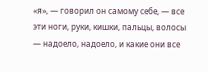«я», — говорил он самому себе, — все эти ноги, руки, кишки, пальцы, волосы — надоело, надоело, и какие они все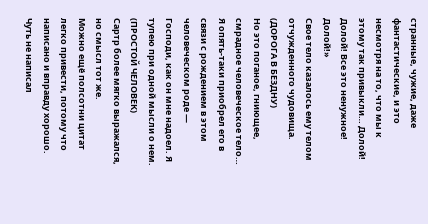странные, чужие, даже фантастические, и это несмотря на то, что мы к этому так привыкли… Долой! Долой! Все это ненужное! Долой!»
Свое тело казалось ему телом отчужденного чудовища.
(ДОРОГА В БЕЗДНУ)
Но это поганое, гниющее, смрадное человеческое тело… Я опять-таки приобрел его в связи с рождением в этом человеческом роде — Господи, как он мне надоел. Я тупею при одной мысли о нем.
(ПРОСТОЙ ЧЕЛОВЕК)
Сартр более мягко выражался, но смысл тот же.
Можно ещё полсотни цитат легко привести, потому что написано и вправду хорошо. Чуть не написал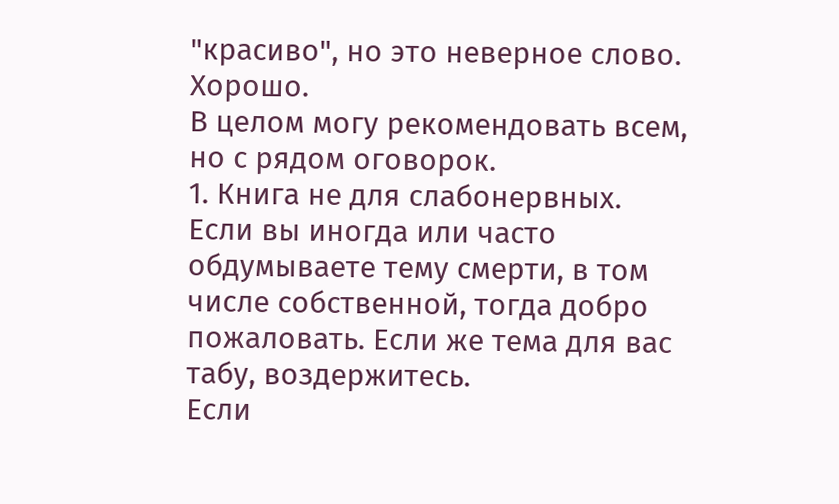"красиво", но это неверное слово. Хорошо.
В целом могу рекомендовать всем, но с рядом оговорок.
1. Книга не для слабонервных.
Если вы иногда или часто обдумываете тему смерти, в том числе собственной, тогда добро пожаловать. Если же тема для вас табу, воздержитесь.
Если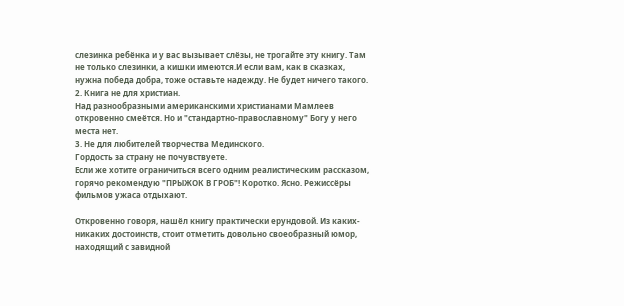слезинка ребёнка и у вас вызывает слёзы, не трогайте эту книгу. Там не только слезинки, а кишки имеются.И если вам, как в сказках, нужна победа добра, тоже оставьте надежду. Не будет ничего такого.
2. Книга не для христиан.
Над разнообразными американскими христианами Мамлеев откровенно смеётся. Но и "стандартно-православному" Богу у него места нет.
3. Не для любителей творчества Мединского.
Гордость за страну не почувствуете.
Если же хотите ограничиться всего одним реалистическим рассказом, горячо рекомендую "ПРЫЖОК В ГРОБ"! Коротко. Ясно. Режиссёры фильмов ужаса отдыхают.

Откровенно говоря, нашёл книгу практически ерундовой. Из каких-никаких достоинств, стоит отметить довольно своеобразный юмор, находящий с завидной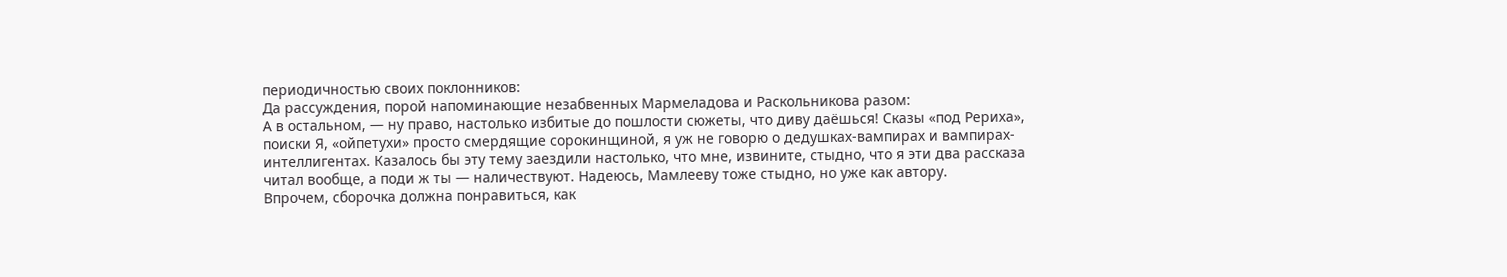периодичностью своих поклонников:
Да рассуждения, порой напоминающие незабвенных Мармеладова и Раскольникова разом:
А в остальном, — ну право, настолько избитые до пошлости сюжеты, что диву даёшься! Сказы «под Рериха», поиски Я, «ойпетухи» просто смердящие сорокинщиной, я уж не говорю о дедушках-вампирах и вампирах-интеллигентах. Казалось бы эту тему заездили настолько, что мне, извините, стыдно, что я эти два рассказа читал вообще, а поди ж ты — наличествуют. Надеюсь, Мамлееву тоже стыдно, но уже как автору.
Впрочем, сборочка должна понравиться, как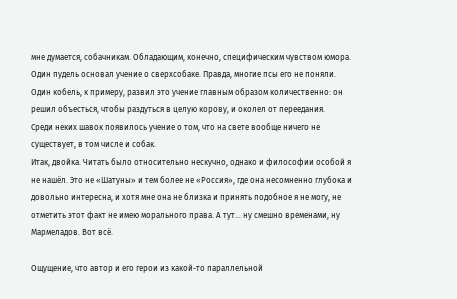мне думается, собачникам. Обладающим, конечно, специфическим чувством юмора.
Один пудель основал учение о сверхсобаке. Правда, многие псы его не поняли. Один кобель, к примеру, развил это учение главным образом количественно: он решил объесться, чтобы раздуться в целую корову, и околел от переедания.
Среди неких шавок появилось учение о том, что на свете вообще ничего не существует, в том числе и собак.
Итак, двойка. Читать было относительно нескучно, однако и философии особой я не нашёл. Это не «Шатуны» и тем более не «Россия», где она несомненно глубока и довольно интересна, и хотя мне она не близка и принять подобное я не могу, не отметить этот факт не имею морального права. А тут… ну смешно временами, ну Мармеладов. Вот всё.

Ощущение, что автор и его герои из какой-то параллельной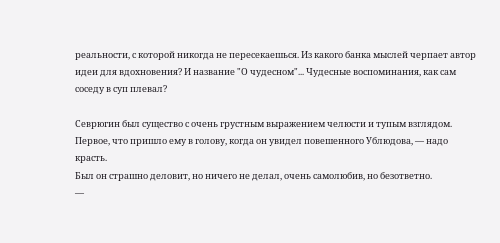реальности, с которой никогда не пересекаешься. Из какого банка мыслей черпает автор идеи для вдохновения? И название "О чудесном"... Чудесные воспоминания, как сам соседу в суп плевал?

Севрюгин был существо с очень грустным выражением челюсти и тупым взглядом. Первое, что пришло ему в голову, когда он увидел повешенного Ублюдова, — надо красть.
Был он страшно деловит, но ничего не делал, очень самолюбив, но безответно.
—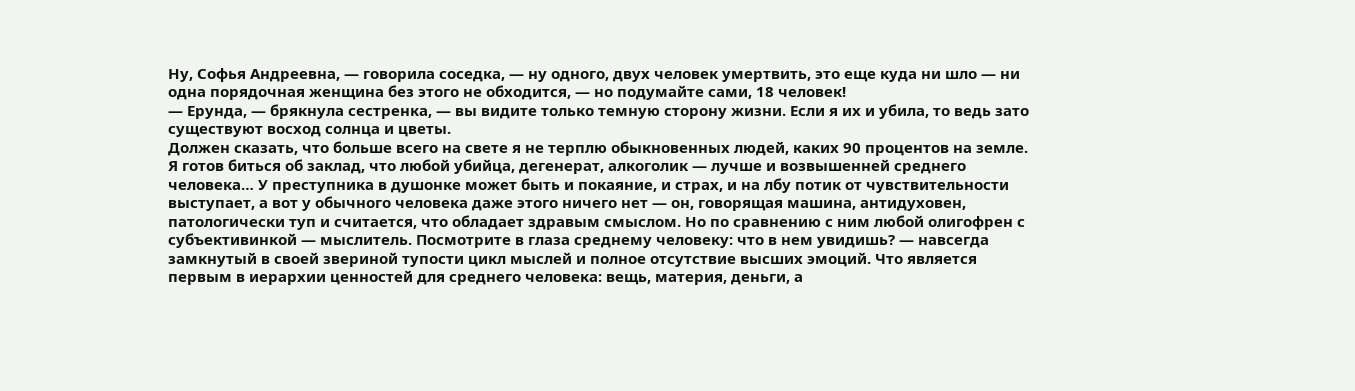Ну, Софья Андреевна, — говорила соседка, — ну одного, двух человек умертвить, это еще куда ни шло — ни одна порядочная женщина без этого не обходится, — но подумайте сами, 18 человек!
— Ерунда, — брякнула сестренка, — вы видите только темную сторону жизни. Если я их и убила, то ведь зато существуют восход солнца и цветы.
Должен сказать, что больше всего на свете я не терплю обыкновенных людей, каких 90 процентов на земле. Я готов биться об заклад, что любой убийца, дегенерат, алкоголик — лучше и возвышенней среднего человека… У преступника в душонке может быть и покаяние, и страх, и на лбу потик от чувствительности выступает, а вот у обычного человека даже этого ничего нет — он, говорящая машина, антидуховен, патологически туп и считается, что обладает здравым смыслом. Но по сравнению с ним любой олигофрен с субъективинкой — мыслитель. Посмотрите в глаза среднему человеку: что в нем увидишь? — навсегда замкнутый в своей звериной тупости цикл мыслей и полное отсутствие высших эмоций. Что является первым в иерархии ценностей для среднего человека: вещь, материя, деньги, а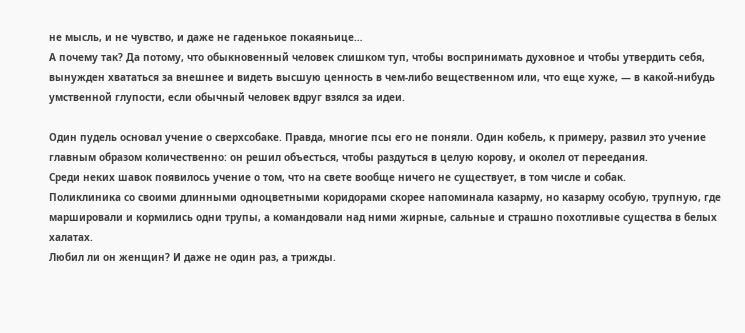не мысль, и не чувство, и даже не гаденькое покаяньице…
А почему так? Да потому, что обыкновенный человек слишком туп, чтобы воспринимать духовное и чтобы утвердить себя, вынужден хвататься за внешнее и видеть высшую ценность в чем-либо вещественном или, что еще хуже, — в какой-нибудь умственной глупости, если обычный человек вдруг взялся за идеи.

Один пудель основал учение о сверхсобаке. Правда, многие псы его не поняли. Один кобель, к примеру, развил это учение главным образом количественно: он решил объесться, чтобы раздуться в целую корову, и околел от переедания.
Среди неких шавок появилось учение о том, что на свете вообще ничего не существует, в том числе и собак.
Поликлиника со своими длинными одноцветными коридорами скорее напоминала казарму, но казарму особую, трупную, где маршировали и кормились одни трупы, а командовали над ними жирные, сальные и страшно похотливые существа в белых халатах.
Любил ли он женщин? И даже не один раз, а трижды.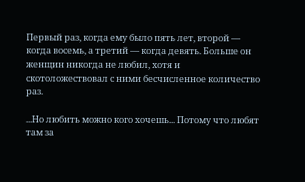Первый раз, когда ему было пять лет, второй — когда восемь, а третий — когда девять. Больше он женщин никогда не любил, хотя и скотоложествовал с ними бесчисленное количество раз.

...Но любить можно кого хочешь... Потому что любят там за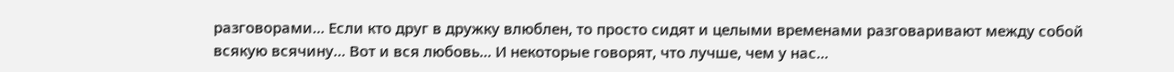разговорами... Если кто друг в дружку влюблен, то просто сидят и целыми временами разговаривают между собой всякую всячину... Вот и вся любовь... И некоторые говорят, что лучше, чем у нас...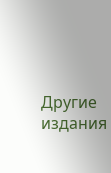Другие издания